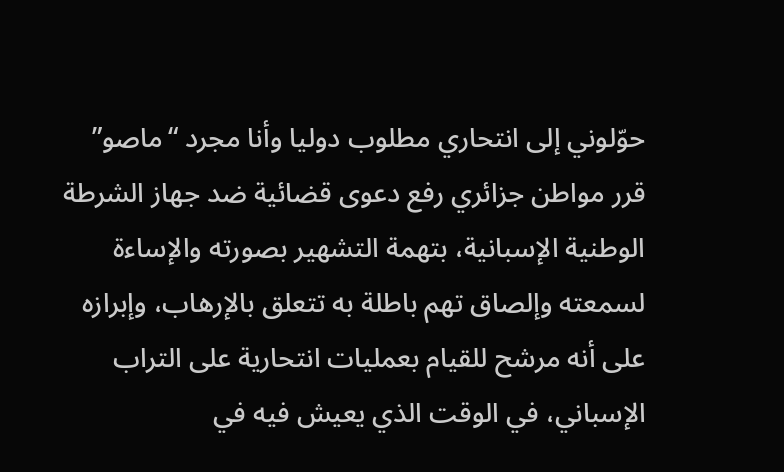حوّلوني إلى انتحاري مطلوب دوليا وأنا مجرد “ماصو”
قرر مواطن جزائري رفع دعوى قضائية ضد جهاز الشرطة الوطنية الإسبانية، بتهمة التشهير بصورته والإساءة لسمعته وإلصاق تهم باطلة به تتعلق بالإرهاب، وإبرازه على أنه مرشح للقيام بعمليات انتحارية على التراب الإسباني، في الوقت الذي يعيش فيه في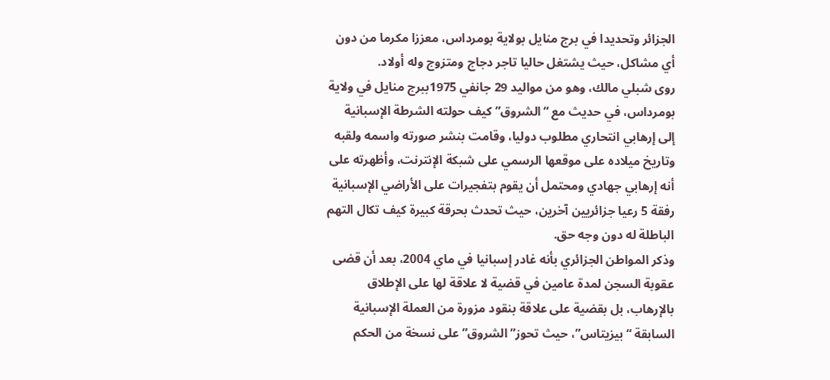الجزائر وتحديدا في برج منايل بولاية بومرداس، معززا مكرما من دون أي مشاكل، حيث يشتغل حاليا تاجر دجاج ومتزوج وله أولاد.
روى شبلي مالك، وهو من مواليد 29 جانفي 1975ببرج منايل في ولاية بومرداس، في حديث مع “الشروق” كيف حولته الشرطة الإسبانية إلى إرهابي انتحاري مطلوب دوليا، وقامت بنشر صورته واسمه ولقبه وتاريخ ميلاده على موقعها الرسمي على شبكة الإنترنت، وأظهرته على أنه إرهابي جهادي ومحتمل أن يقوم بتفجيرات على الأراضي الإسبانية رفقة 5 رعيا جزائريين آخرين، حيث تحدث بحرقة كبيرة كيف تكال التهم الباطلة له دون وجه حق.
وذكر المواطن الجزائري بأنه غادر إسبانيا في ماي 2004، بعد أن قضى عقوبة السجن لمدة عامين في قضية لا علاقة لها على الإطلاق بالإرهاب، بل بقضية على علاقة بنقود مزورة من العملة الإسبانية السابقة “بيزيتاس”، حيث تحوز”الشروق” على نسخة من الحكم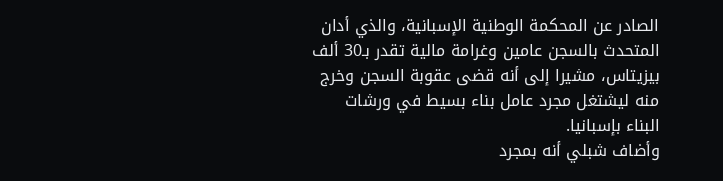الصادر عن المحكمة الوطنية الإسبانية، والذي أدان المتحدث بالسجن عامين وغرامة مالية تقدر بـ30 ألف بيزيتاس، مشيرا إلى أنه قضى عقوبة السجن وخرج منه ليشتغل مجرد عامل بناء بسيط في ورشات البناء بإسبانيا.
وأضاف شبلي أنه بمجرد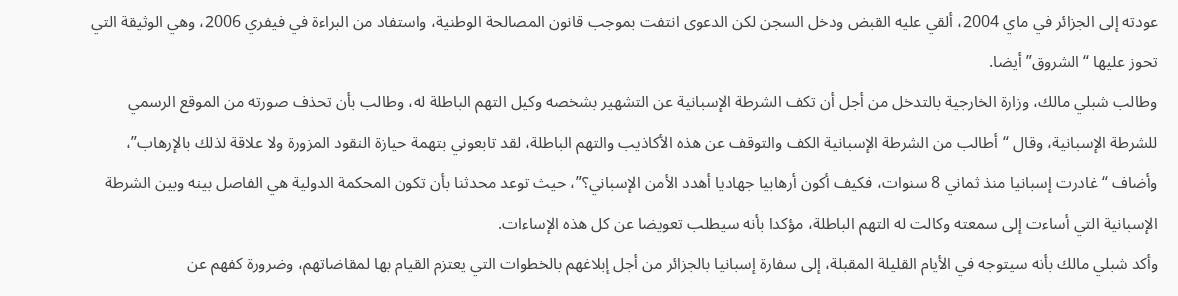عودته إلى الجزائر في ماي 2004، ألقي عليه القبض ودخل السجن لكن الدعوى انتفت بموجب قانون المصالحة الوطنية، واستفاد من البراءة في فيفري 2006، وهي الوثيقة التي تحوز عليها “الشروق” أيضا.
وطالب شبلي مالك، وزارة الخارجية بالتدخل من أجل أن تكف الشرطة الإسبانية عن التشهير بشخصه وكيل التهم الباطلة له، وطالب بأن تحذف صورته من الموقع الرسمي للشرطة الإسبانية، وقال “أطالب من الشرطة الإسبانية الكف والتوقف عن هذه الأكاذيب والتهم الباطلة، لقد تابعوني بتهمة حيازة النقود المزورة ولا علاقة لذلك بالإرهاب”، وأضاف “غادرت إسبانيا منذ ثماني 8 سنوات، فكيف أكون أرهابيا جهاديا أهدد الأمن الإسباني؟”، حيث توعد محدثنا بأن تكون المحكمة الدولية هي الفاصل بينه وبين الشرطة الإسبانية التي أساءت إلى سمعته وكالت له التهم الباطلة، مؤكدا بأنه سيطلب تعويضا عن كل هذه الإساءات.
وأكد شبلي مالك بأنه سيتوجه في الأيام القليلة المقبلة، إلى سفارة إسبانيا بالجزائر من أجل إبلاغهم بالخطوات التي يعتزم القيام بها لمقاضاتهم، وضرورة كفهم عن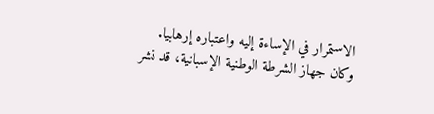الاستمرار في الإساءة إليه واعتباره إرهابيا.
وكان جهاز الشرطة الوطنية الإسبانية، قد نشر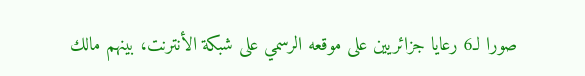صورا لـ6 رعايا جزائريين على موقعه الرسمي على شبكة الأنترنت، بينهم مالك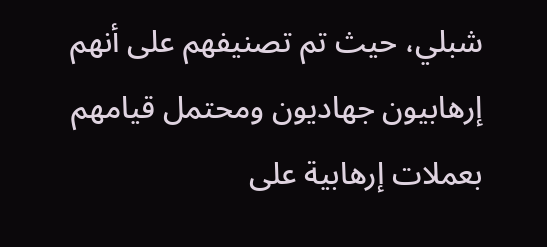شبلي، حيث تم تصنيفهم على أنهم إرهابيون جهاديون ومحتمل قيامهم بعملات إرهابية على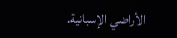الأراضي الإسبانية.